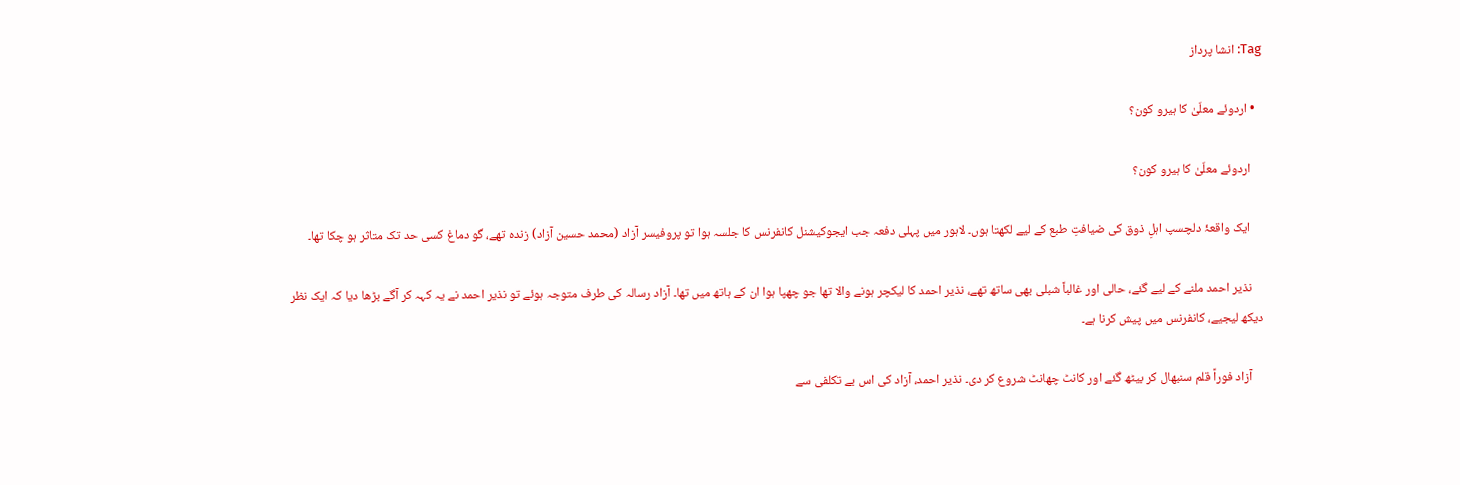Tag: انشا پرداز

  • اردوئے معلّیٰ کا ہیرو کون؟

    اردوئے معلّیٰ کا ہیرو کون؟

    ایک واقعۂ دلچسپ اہلِ ذوق کی ضیافتِ طبع کے لیے لکھتا ہوں۔ لاہور میں پہلی دفعہ جب ایجوکیشنل کانفرنس کا جلسہ ہوا تو پروفیسر آزاد (محمد حسین آزاد) زندہ تھے، گو دماغ کسی حد تک متاثر ہو چکا تھا۔

    نذیر احمد ملنے کے لیے گئے، حالی اور غالباً شبلی بھی ساتھ تھے، نذیر احمد کا لیکچر ہونے والا تھا جو چھپا ہوا ان کے ہاتھ میں تھا۔ آزاد رسالہ کی طرف متوجہ ہوئے تو نذیر احمد نے یہ کہہ کر آگے بڑھا دیا کہ ایک نظر دیکھ لیجیے، کانفرنس میں پیش کرنا ہے۔

    آزاد فوراً قلم سنبھال کر بیٹھ گئے اور کانٹ چھانٹ شروع کر دی۔ نذیر احمد، آزاد کی اس بے تکلفی سے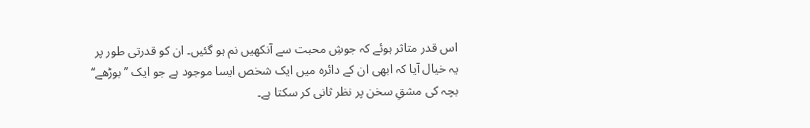اس قدر متاثر ہوئے کہ جوشِ محبت سے آنکھیں نم ہو گئیں۔ ان کو قدرتی طور پر یہ خیال آیا کہ ابھی ان کے دائرہ میں ایک شخص ایسا موجود ہے جو ایک ’’بوڑھے‘‘ بچہ کی مشقِ سخن پر نظر ثانی کر سکتا ہے۔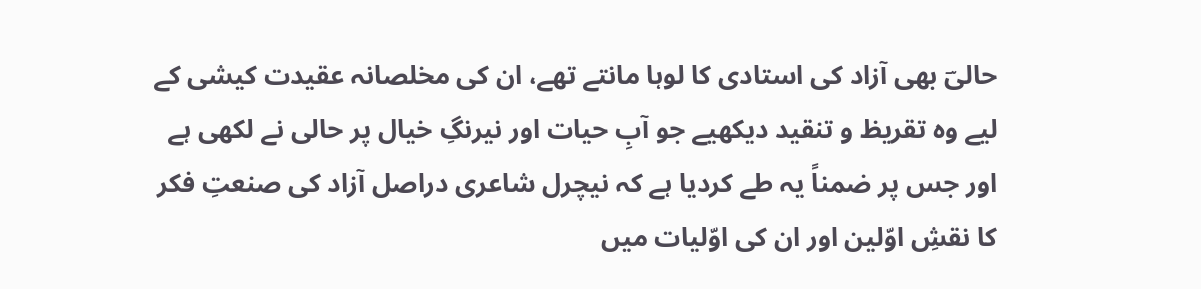حالیؔ بھی آزاد کی استادی کا لوہا مانتے تھے، ان کی مخلصانہ عقیدت کیشی کے لیے وہ تقریظ و تنقید دیکھیے جو آبِ حیات اور نیرنگِ خیال پر حالی نے لکھی ہے اور جس پر ضمناً یہ طے کردیا ہے کہ نیچرل شاعری دراصل آزاد کی صنعتِ فکر کا نقشِ اوّلین اور ان کی اوّلیات میں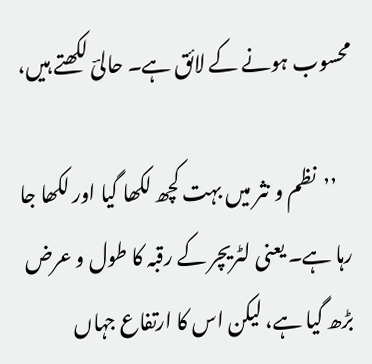محسوب ہونے کے لائق ہے۔ حالیؔ لکھتے ہیں،

    ’’نظم و نثر میں بہت کچھ لکھا گیا اور لکھا جا رہا ہے۔ یعنی لٹریچر کے رقبہ کا طول و عرض بڑھ گیا ہے، لیکن اس کا ارتفاع جہاں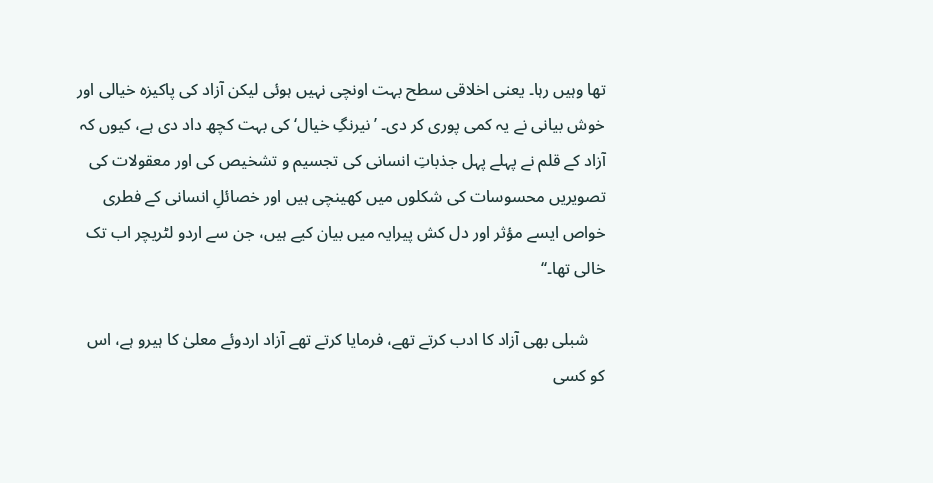تھا وہیں رہا۔ یعنی اخلاقی سطح بہت اونچی نہیں ہوئی لیکن آزاد کی پاکیزہ خیالی اور خوش بیانی نے یہ کمی پوری کر دی۔ ’نیرنگِ خیال‘ کی بہت کچھ داد دی ہے، کیوں کہ آزاد کے قلم نے پہلے پہل جذباتِ انسانی کی تجسیم و تشخیص کی اور معقولات کی تصویریں محسوسات کی شکلوں میں کھینچی ہیں اور خصائلِ انسانی کے فطری خواص ایسے مؤثر اور دل کش پیرایہ میں بیان کیے ہیں، جن سے اردو لٹریچر اب تک خالی تھا۔‘‘

    شبلی بھی آزاد کا ادب کرتے تھے، فرمایا کرتے تھے آزاد اردوئے معلیٰ کا ہیرو ہے، اس کو کسی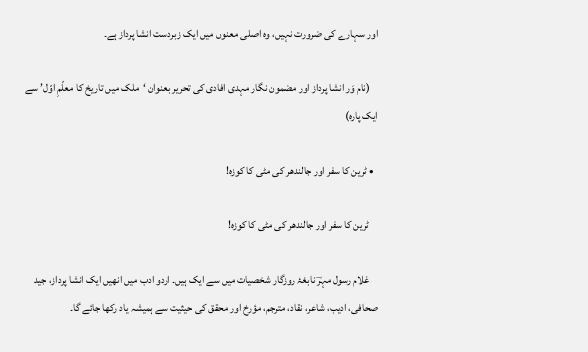اور سہارے کی ضرورت نہیں، وہ اصلی معنوں میں ایک زبردست انشا پرداز ہے۔

    (نام وَر انشا پرداز اور مضمون نگار مہدی افادی کی تحریر بعنوان ‘ملک میں تاریخ کا معلّمِ اوّل’ سے ایک پارہ)

  • ٹرین کا سفر اور جالندھر کی مٹی کا کوزہ!

    ٹرین کا سفر اور جالندھر کی مٹی کا کوزہ!

    غلام رسول مہرؔ نابغۂ روزگار شخصیات میں سے ایک ہیں۔ اردو ادب میں انھیں ایک انشا پرداز، جید صحافی، ادیب، شاعر، نقاد، مترجم، مؤرخ اور محقق کی حیثیت سے ہمیشہ یاد رکھا جائے گا۔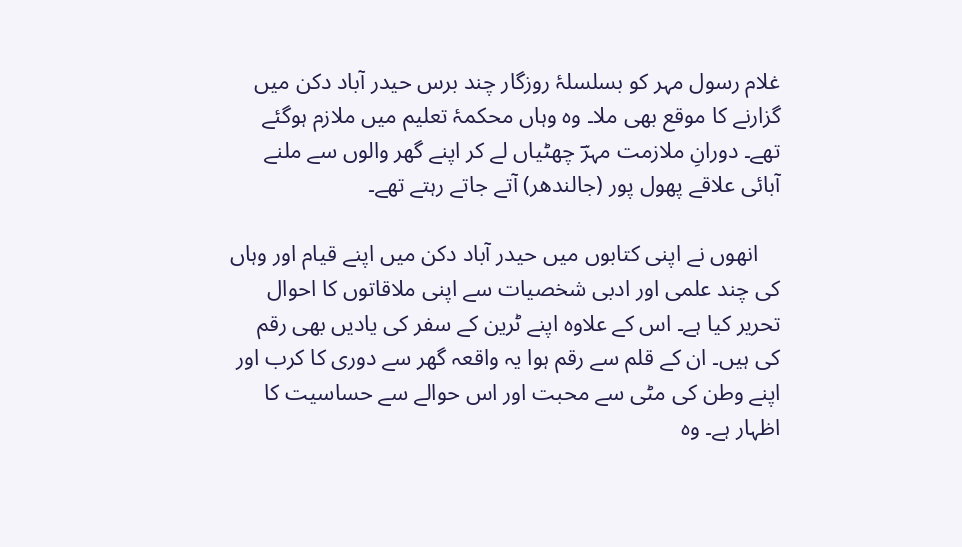غلام رسول مہر کو بسلسلۂ روزگار چند برس حیدر آباد دکن میں گزارنے کا موقع بھی ملا۔ وہ وہاں محکمۂ تعلیم میں ملازم ہوگئے تھے۔ دورانِ ملازمت مہرؔ چھٹیاں لے کر اپنے گھر والوں سے ملنے آبائی علاقے پھول پور (جالندھر) آتے جاتے رہتے تھے۔

    انھوں نے اپنی کتابوں میں حیدر آباد دکن میں اپنے قیام اور وہاں کی چند علمی اور ادبی شخصیات سے اپنی ملاقاتوں کا احوال تحریر کیا ہے۔ اس کے علاوہ اپنے ٹرین کے سفر کی یادیں بھی رقم کی ہیں۔ ان کے قلم سے رقم ہوا یہ واقعہ گھر سے دوری کا کرب اور اپنے وطن کی مٹی سے محبت اور اس حوالے سے حساسیت کا اظہار ہے۔ وہ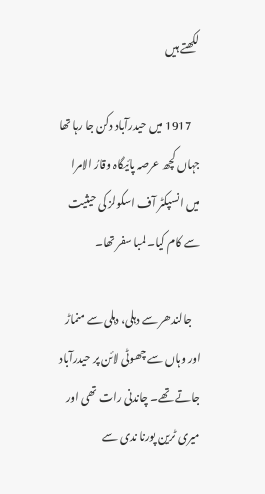لکھتے ہیں

    1917 میں حیدرآباد دکن جا رہا تھا جہاں کچھ عرصہ پائیگاہ وقارُ الامرا میں انسپکٹر آف اسکولز کی حیثیت سے کام کیا۔ لمبا سفر تھا۔

    جالندھر سے دہلی، دہلی سے منماڑ اور وہاں سے چھوٹی لائن پر حیدرآباد جاتے تھے۔ چاندنی رات تھی اور میری ٹرین پورنا ندی سے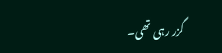گزر رہی تھی۔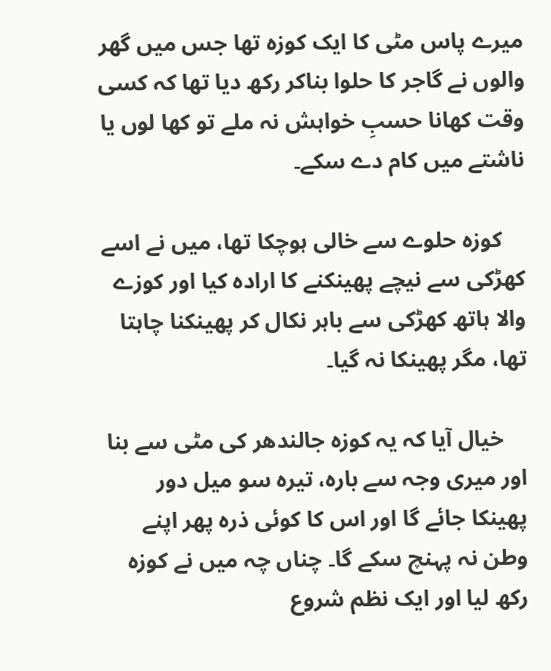میرے پاس مٹی کا ایک کوزہ تھا جس میں گھر والوں نے گاجر کا حلوا بناکر رکھ دیا تھا کہ کسی وقت کھانا حسبِ خواہش نہ ملے تو کھا لوں یا ناشتے میں کام دے سکے۔

    کوزہ حلوے سے خالی ہوچکا تھا، میں نے اسے کھڑکی سے نیچے پھینکنے کا ارادہ کیا اور کوزے والا ہاتھ کھڑکی سے باہر نکال کر پھینکنا چاہتا تھا، مگر پھینکا نہ گیا۔

    خیال آیا کہ یہ کوزہ جالندھر کی مٹی سے بنا اور میری وجہ سے بارہ، تیرہ سو میل دور پھینکا جائے گا اور اس کا کوئی ذرہ پھر اپنے وطن نہ پہنچ سکے گا۔ چناں چہ میں نے کوزہ رکھ لیا اور ایک نظم شروع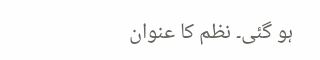ہو گئی۔ نظم کا عنوان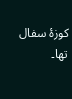کوزۂ سفال تھا۔